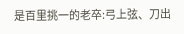是百里挑一的老卒:弓上弦、刀出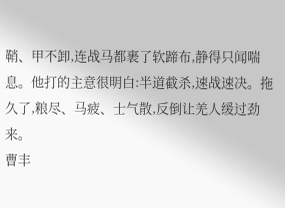鞘、甲不卸,连战马都裹了软蹄布,静得只闻喘息。他打的主意很明白:半道截杀,速战速决。拖久了,粮尽、马疲、士气散,反倒让羌人缓过劲来。
曹丰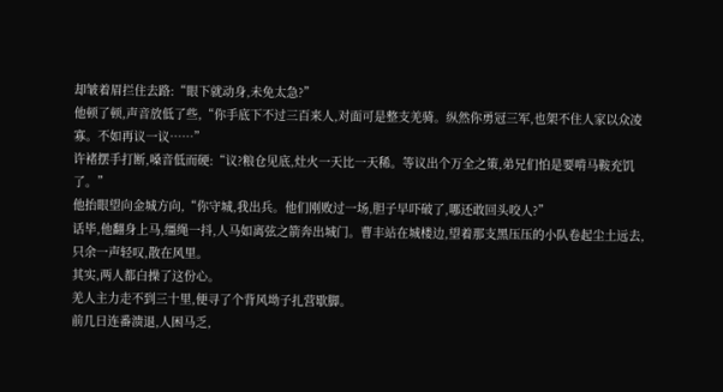却皱着眉拦住去路:“眼下就动身,未免太急?”
他顿了顿,声音放低了些,“你手底下不过三百来人,对面可是整支羌骑。纵然你勇冠三军,也架不住人家以众凌寡。不如再议一议……”
许褚摆手打断,嗓音低而硬:“议?粮仓见底,灶火一天比一天稀。等议出个万全之策,弟兄们怕是要啃马鞍充饥了。”
他抬眼望向金城方向,“你守城,我出兵。他们刚败过一场,胆子早吓破了,哪还敢回头咬人?”
话毕,他翻身上马,缰绳一抖,人马如离弦之箭奔出城门。曹丰站在城楼边,望着那支黑压压的小队卷起尘土远去,只余一声轻叹,散在风里。
其实,两人都白操了这份心。
羌人主力走不到三十里,便寻了个背风坳子扎营歇脚。
前几日连番溃退,人困马乏,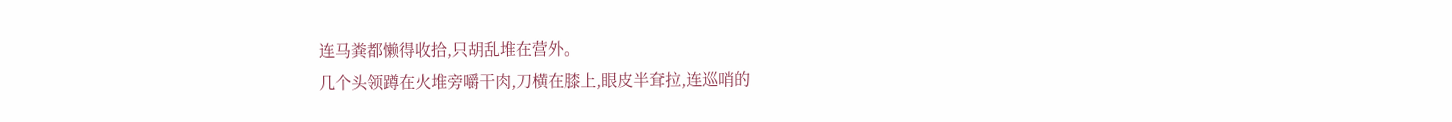连马粪都懒得收拾,只胡乱堆在营外。
几个头领蹲在火堆旁嚼干肉,刀横在膝上,眼皮半耷拉,连巡哨的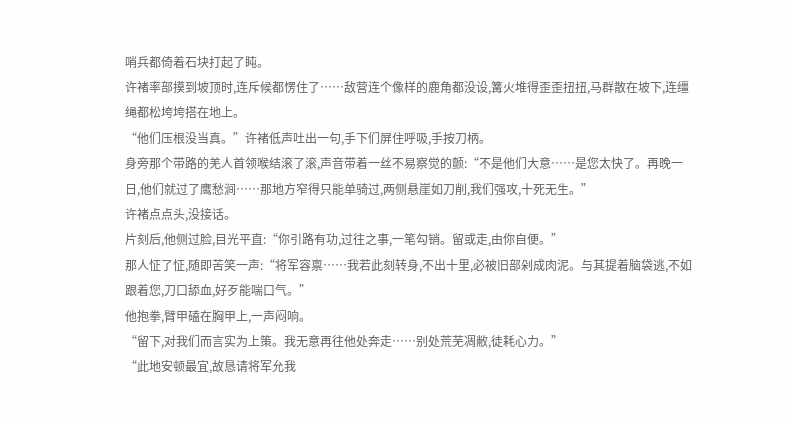哨兵都倚着石块打起了盹。
许褚率部摸到坡顶时,连斥候都愣住了……敌营连个像样的鹿角都没设,篝火堆得歪歪扭扭,马群散在坡下,连缰绳都松垮垮搭在地上。
“他们压根没当真。”许褚低声吐出一句,手下们屏住呼吸,手按刀柄。
身旁那个带路的羌人首领喉结滚了滚,声音带着一丝不易察觉的颤:“不是他们大意……是您太快了。再晚一日,他们就过了鹰愁涧……那地方窄得只能单骑过,两侧悬崖如刀削,我们强攻,十死无生。”
许褚点点头,没接话。
片刻后,他侧过脸,目光平直:“你引路有功,过往之事,一笔勾销。留或走,由你自便。”
那人怔了怔,随即苦笑一声:“将军容禀……我若此刻转身,不出十里,必被旧部剁成肉泥。与其提着脑袋逃,不如跟着您,刀口舔血,好歹能喘口气。”
他抱拳,臂甲磕在胸甲上,一声闷响。
“留下,对我们而言实为上策。我无意再往他处奔走……别处荒芜凋敝,徒耗心力。”
“此地安顿最宜,故恳请将军允我